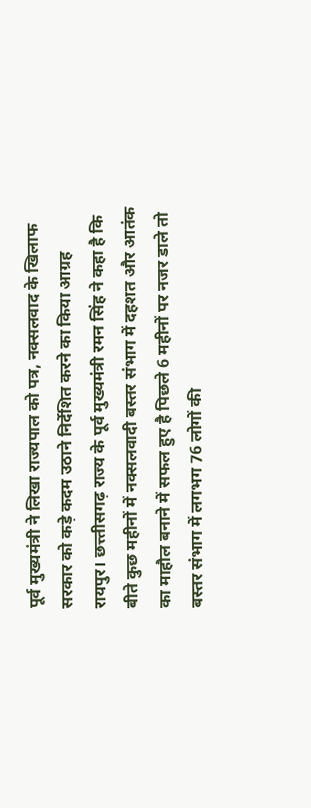पूर्व मुख्यमंत्री ने लिखा राज्यपाल को पत्र, नक्सलवाद के खिलाफ सरकार को कड़े कदम उठाने निर्देशित करने का किया आग्रह
रायपुर। छत्त्तीसगढ़ राज्य के पूर्व मुख्यमंत्री रमन सिंह ने कहा है कि बीते कुछ महीनों में नक्सलवादी बस्तर संभाग में दहशत और आतंक का माहौल बनाने में सफल हुए है पिछले 6 महीनों पर नजर डाले तो बस्तर संभाग में लगभग 76 लोगों की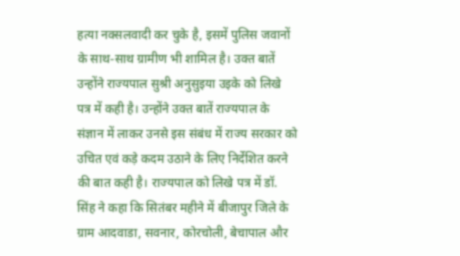हत्या नक्सलवादी कर चुके है, इसमें पुलिस जवानों के साथ-साथ ग्रामीण भी शामिल है। उक्त बातें उन्होंने राज्यपाल सुश्री अनुसुइया उइके को लिखे पत्र में कही है। उन्होंने उक्त बातें राज्यपाल के संज्ञान में लाकर उनसे इस संबंध में राज्य सरकार को उचित एवं कड़े कदम उठाने के लिए निर्देशित करने की बात कही है। राज्यपाल को लिखे पत्र में डॉ. सिंह ने कहा कि सितंबर महीने में बीजापुर जिले के ग्राम आदवाडा, सवनार, कोरचोली, बेचापाल और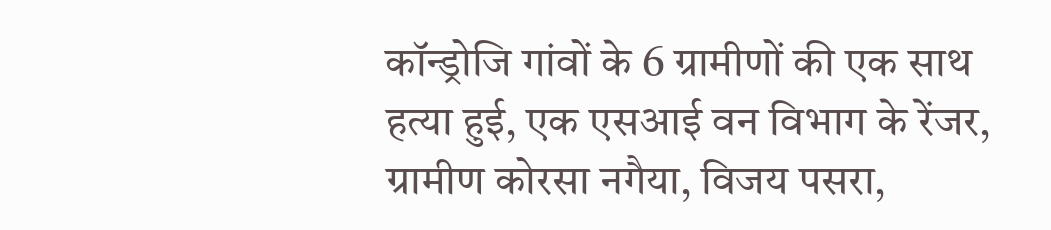कॉन्ड्रोजि गांवों के 6 ग्रामीणों की एक साथ हत्या हुई, एक एसआई वन विभाग के रेंजर, ग्रामीण कोरसा नगैया, विजय पसरा,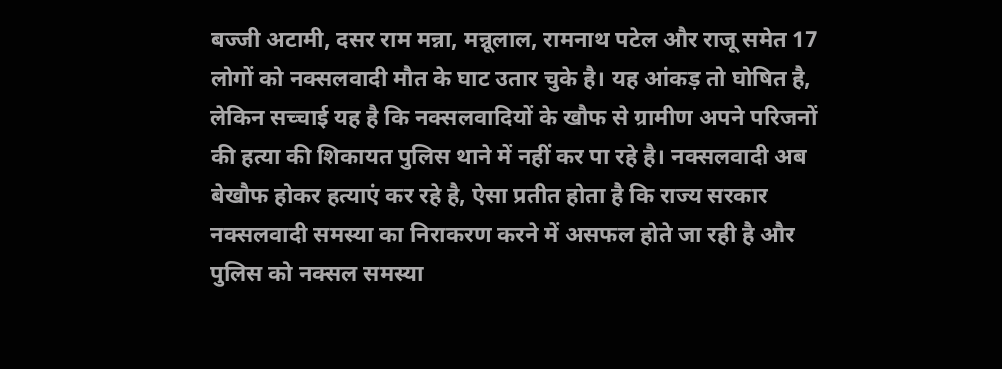बज्जी अटामी, दसर राम मन्ना, मन्नूलाल, रामनाथ पटेल और राजू समेत 17 लोगों को नक्सलवादी मौत के घाट उतार चुके है। यह आंकड़ तो घोषित है, लेकिन सच्चाई यह है कि नक्सलवादियों के खौफ से ग्रामीण अपने परिजनों की हत्या की शिकायत पुलिस थाने में नहीं कर पा रहे है। नक्सलवादी अब बेखौफ होकर हत्याएं कर रहे है, ऐसा प्रतीत होता है कि राज्य सरकार नक्सलवादी समस्या का निराकरण करने में असफल होते जा रही है और पुलिस को नक्सल समस्या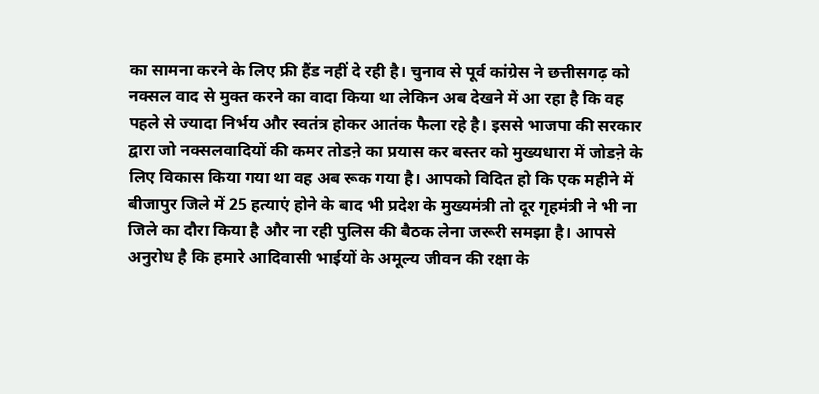का सामना करने के लिए फ्री हैंड नहीं दे रही है। चुनाव से पूर्व कांग्रेस ने छत्तीसगढ़ को नक्सल वाद से मुक्त करने का वादा किया था लेकिन अब देखने में आ रहा है कि वह पहले से ज्यादा निर्भय और स्वतंत्र होकर आतंक फैला रहे है। इससे भाजपा की सरकार द्वारा जो नक्सलवादियों की कमर तोडऩे का प्रयास कर बस्तर को मुख्यधारा में जोडऩे के लिए विकास किया गया था वह अब रूक गया है। आपको विदित हो कि एक महीने में बीजापुर जिले में 25 हत्याएं होने के बाद भी प्रदेश के मुख्यमंत्री तो दूर गृहमंत्री ने भी ना जिले का दौरा किया है और ना रही पुलिस की बैठक लेना जरूरी समझा है। आपसे अनुरोध है कि हमारे आदिवासी भाईयों के अमूल्य जीवन की रक्षा के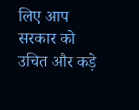लिए आप सरकार को उचित और कड़े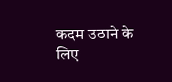कदम उठाने के लिए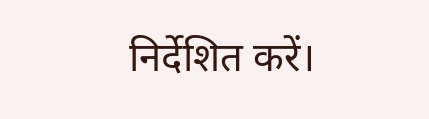निर्देशित करें।